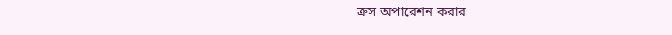ক্রস অপারেশন করার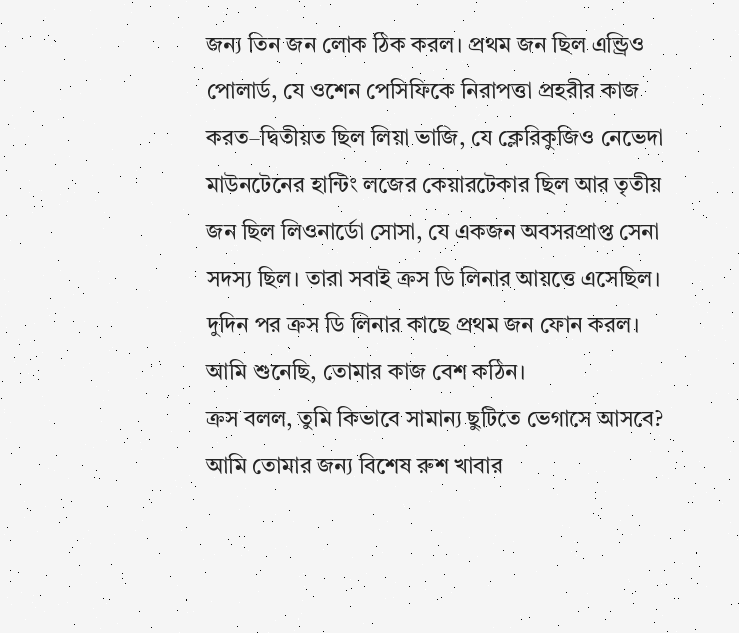জন্য তিন জন লোক ঠিক করল। প্রথম জন ছিল এন্ড্রিও পোলার্ড, যে ওশেন পেসিফিকে নিরাপত্তা প্রহরীর কাজ করত–দ্বিতীয়ত ছিল লিয়া ভাজি, যে ক্লেরিকুজিও নেভেদা মাউনটেনের হান্টিং লজের কেয়ারটেকার ছিল আর তৃতীয় জন ছিল লিওনার্ডো সোসা, যে একজন অবসরপ্রাপ্ত সেনা সদস্য ছিল। তারা সবাই ক্রস ডি লিনার আয়ত্তে এসেছিল।
দুদিন পর ক্রস ডি লিনার কাছে প্রথম জন ফোন করল। আমি শুনেছি, তোমার কাজ বেশ কঠিন।
ক্রস বলল, তুমি কিভাবে সামান্য ছুটিতে ভেগাসে আসবে? আমি তোমার জন্য বিশেষ রুশ খাবার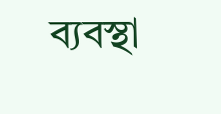ব্যবস্থা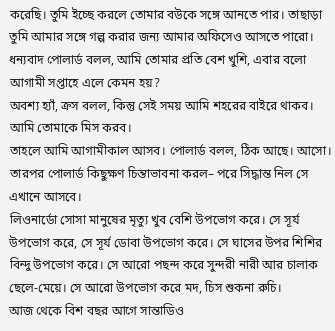করেছি। তুমি ইচ্ছে করলে তোমার বউকে সঙ্গে আনতে পার। তাছাড়া তুমি আমার সঙ্গে গল্প করার জন্য আমার অফিসেও আসতে পারো। ধন্যবাদ পোলার্ড বলল, আমি তোমার প্রতি বেশ খুশি, এবার বলো আগামী সপ্তাহে এলে কেমন হয়?
অবশ্য হ্যাঁ, ক্রস বলল, কিন্তু সেই সময় আমি শহরের বাইরে থাকব। আমি তোমাকে মিস করব।
তাহলে আমি আগামীকাল আসব। পোলার্ড বলল, ঠিক আছে। আসো।
তারপর পোলার্ড কিছুক্ষণ চিন্তাভাবনা করল– পরে সিদ্ধান্ত নিল সে এখানে আসবে।
লিওনার্ডো সোসা মানুষের মৃত্যু খুব বেশি উপভোগ করে। সে সূর্য উপভোগ করে, সে সূর্য ডোবা উপভোগ করে। সে ঘাসের উপর শিশির বিন্দু উপভোগ করে। সে আরো পছন্দ করে সুন্দরী নারী আর চালাক ছেলে-মেয়ে। সে আরো উপভোগ করে মদ, চিস শুকনা রুচি।
আজ থেকে বিশ বছর আগে সান্তাডিও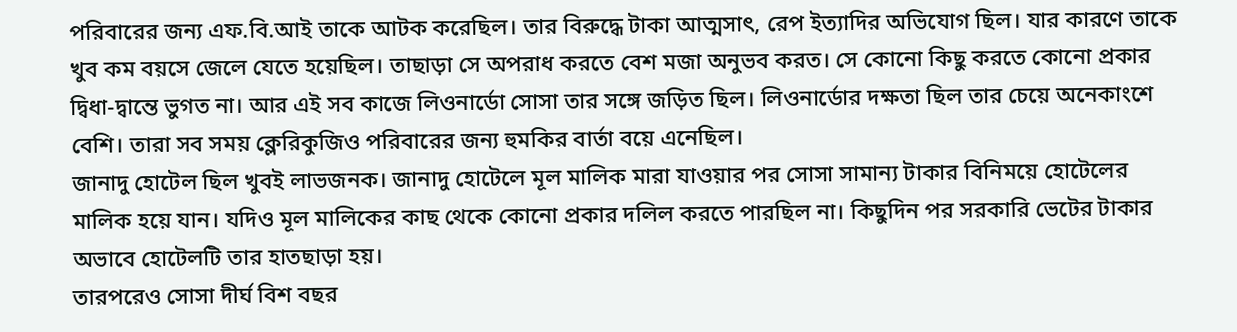পরিবারের জন্য এফ.বি.আই তাকে আটক করেছিল। তার বিরুদ্ধে টাকা আত্মসাৎ, রেপ ইত্যাদির অভিযোগ ছিল। যার কারণে তাকে খুব কম বয়সে জেলে যেতে হয়েছিল। তাছাড়া সে অপরাধ করতে বেশ মজা অনুভব করত। সে কোনো কিছু করতে কোনো প্রকার দ্বিধা-দ্বান্তে ভুগত না। আর এই সব কাজে লিওনার্ডো সোসা তার সঙ্গে জড়িত ছিল। লিওনার্ডোর দক্ষতা ছিল তার চেয়ে অনেকাংশে বেশি। তারা সব সময় ক্লেরিকুজিও পরিবারের জন্য হুমকির বার্তা বয়ে এনেছিল।
জানাদু হোটেল ছিল খুবই লাভজনক। জানাদু হোটেলে মূল মালিক মারা যাওয়ার পর সোসা সামান্য টাকার বিনিময়ে হোটেলের মালিক হয়ে যান। যদিও মূল মালিকের কাছ থেকে কোনো প্রকার দলিল করতে পারছিল না। কিছুদিন পর সরকারি ভেটের টাকার অভাবে হোটেলটি তার হাতছাড়া হয়।
তারপরেও সোসা দীর্ঘ বিশ বছর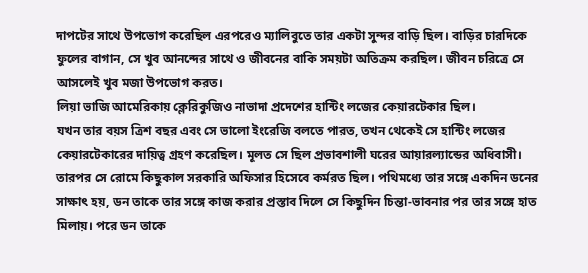দাপটের সাথে উপভোগ করেছিল এরপরেও ম্যালিবুতে তার একটা সুন্দর বাড়ি ছিল। বাড়ির চারদিকে ফুলের বাগান, সে খুব আনন্দের সাথে ও জীবনের বাকি সময়টা অতিক্রম করছিল। জীবন চরিত্রে সে আসলেই খুব মজা উপভোগ করত।
লিয়া ভাজি আমেরিকায় ক্লেরিকুজিও নাভাদা প্রদেশের হান্টিং লজের কেয়ারটেকার ছিল।
যখন তার বয়স ত্রিশ বছর এবং সে ভালো ইংরেজি বলতে পারত, তখন থেকেই সে হান্টিং লজের কেয়ারটেকারের দায়িত্ব গ্রহণ করেছিল। মূলত সে ছিল প্রভাবশালী ঘরের আয়ারল্যান্ডের অধিবাসী।
তারপর সে রোমে কিছুকাল সরকারি অফিসার হিসেবে কর্মরত ছিল। পথিমধ্যে তার সঙ্গে একদিন ডনের সাক্ষাৎ হয়, ডন তাকে তার সঙ্গে কাজ করার প্রস্তাব দিলে সে কিছুদিন চিন্তা-ভাবনার পর তার সঙ্গে হাত মিলায়। পরে ডন তাকে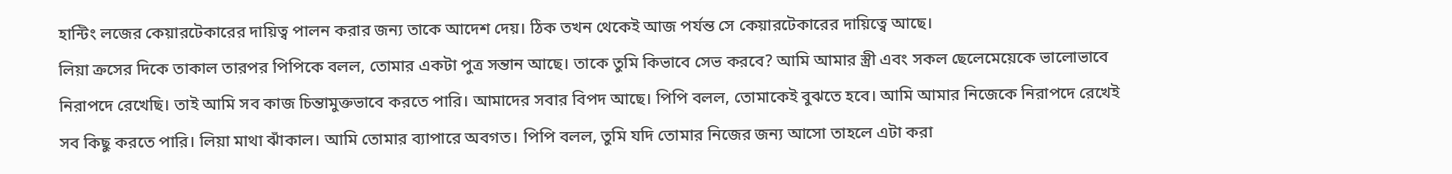হান্টিং লজের কেয়ারটেকারের দায়িত্ব পালন করার জন্য তাকে আদেশ দেয়। ঠিক তখন থেকেই আজ পর্যন্ত সে কেয়ারটেকারের দায়িত্বে আছে।
লিয়া ক্রসের দিকে তাকাল তারপর পিপিকে বলল, তোমার একটা পুত্র সন্তান আছে। তাকে তুমি কিভাবে সেভ করবে? আমি আমার স্ত্রী এবং সকল ছেলেমেয়েকে ভালোভাবে নিরাপদে রেখেছি। তাই আমি সব কাজ চিন্তামুক্তভাবে করতে পারি। আমাদের সবার বিপদ আছে। পিপি বলল, তোমাকেই বুঝতে হবে। আমি আমার নিজেকে নিরাপদে রেখেই সব কিছু করতে পারি। লিয়া মাথা ঝাঁকাল। আমি তোমার ব্যাপারে অবগত। পিপি বলল, তুমি যদি তোমার নিজের জন্য আসো তাহলে এটা করা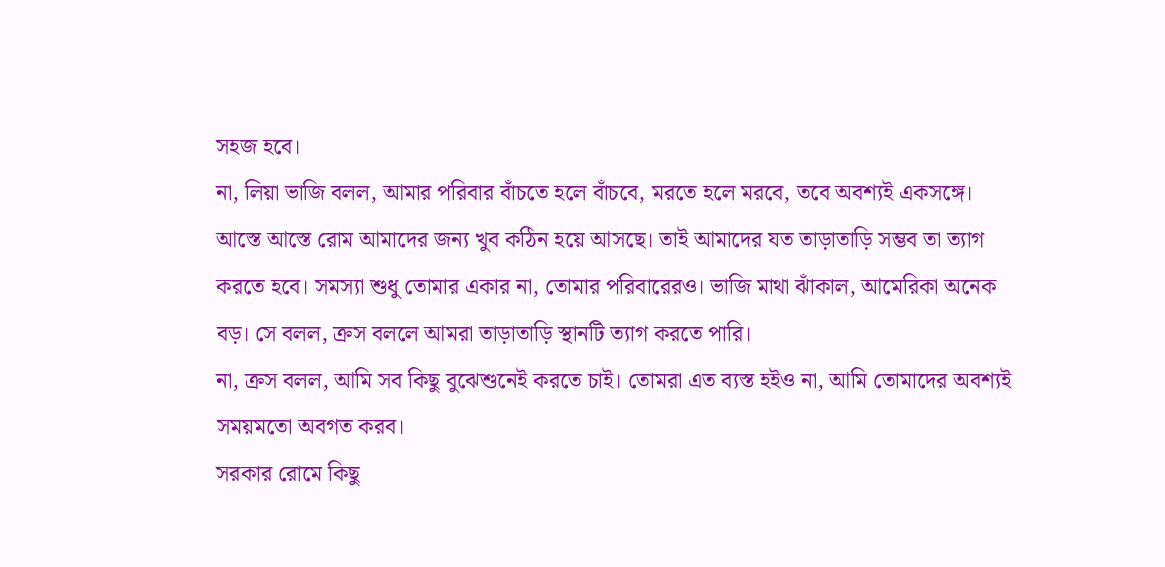সহজ হবে।
না, লিয়া ভাজি বলল, আমার পরিবার বাঁচতে হলে বাঁচবে, মরতে হলে মরবে, তবে অবশ্যই একসঙ্গে।
আস্তে আস্তে রোম আমাদের জন্য খুব কঠিন হয়ে আসছে। তাই আমাদের যত তাড়াতাড়ি সম্ভব তা ত্যাগ করতে হবে। সমস্যা শুধু তোমার একার না, তোমার পরিবারেরও। ভাজি মাথা ঝাঁকাল, আমেরিকা অনেক বড়। সে বলল, ক্রস বললে আমরা তাড়াতাড়ি স্থানটি ত্যাগ করতে পারি।
না, ক্রস বলল, আমি সব কিছু বুঝেশুনেই করতে চাই। তোমরা এত ব্যস্ত হইও না, আমি তোমাদের অবশ্যই সময়মতো অবগত করব।
সরকার রোমে কিছু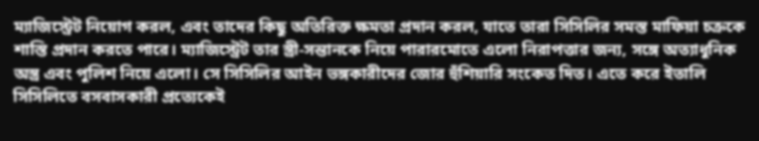ম্যাজিস্ট্রেট নিয়োগ করল, এবং তাদের কিছু অতিরিক্ত ক্ষমতা প্রদান করল, যাতে তারা সিসিলির সমস্ত মাফিয়া চক্রকে শাস্তি প্রদান করতে পারে। ম্যাজিস্ট্রেট তার স্ত্রী-সন্তানকে নিয়ে পারারমোতে এলো নিরাপত্তার জন্য, সঙ্গে অত্যাধুনিক অস্ত্র এবং পুলিশ নিয়ে এলো। সে সিসিলির আইন ভঙ্গকারীদের জোর হুঁশিয়ারি সংকেত দিত। এতে করে ইতালি সিসিলিতে বসবাসকারী প্রত্যেকেই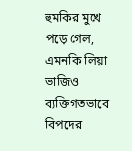হুমকির মুখে পড়ে গেল, এমনকি লিয়া ভাজিও ব্যক্তিগতভাবে বিপদের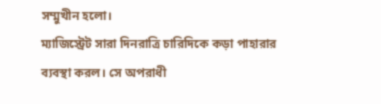সম্মুখীন হলো।
ম্যাজিস্ট্রেট সারা দিনরাত্রি চারিদিকে কড়া পাহারার ব্যবস্থা করল। সে অপরাধী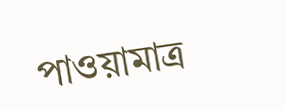পাওয়ামাত্র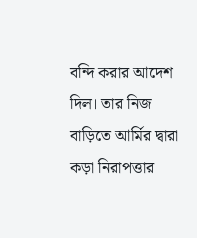বন্দি করার আদেশ দিল। তার নিজ বাড়িতে আর্মির দ্বারা কড়া নিরাপত্তার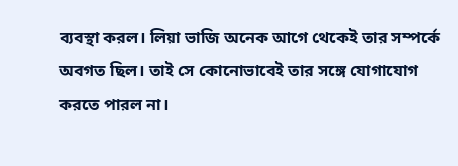ব্যবস্থা করল। লিয়া ভাজি অনেক আগে থেকেই তার সম্পর্কে অবগত ছিল। তাই সে কোনোভাবেই তার সঙ্গে যোগাযোগ করতে পারল না।